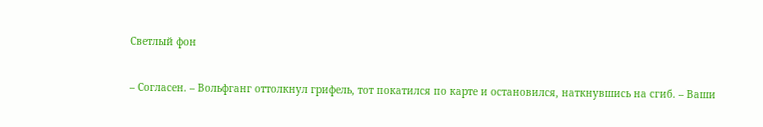Светлый фон

– Согласен. – Вольфганг оттолкнул грифель, тот покатился по карте и остановился, наткнувшись на сгиб. – Ваши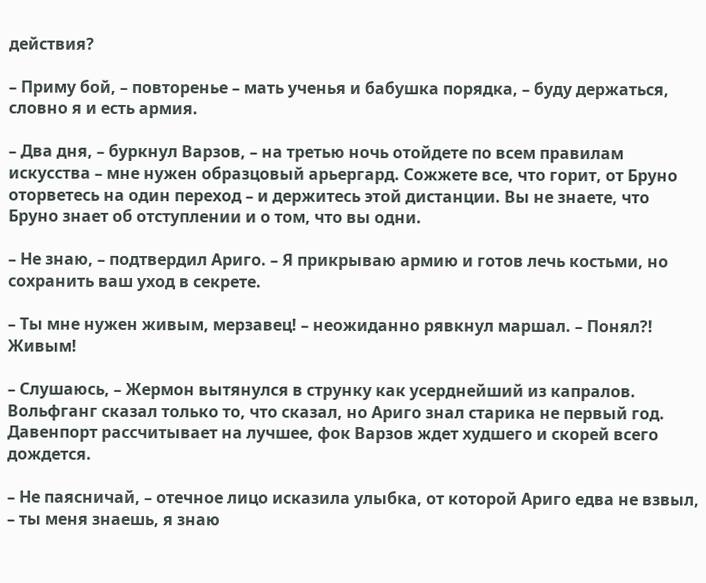действия?

– Приму бой, – повторенье – мать ученья и бабушка порядка, – буду держаться, словно я и есть армия.

– Два дня, – буркнул Варзов, – на третью ночь отойдете по всем правилам искусства – мне нужен образцовый арьергард. Сожжете все, что горит, от Бруно оторветесь на один переход – и держитесь этой дистанции. Вы не знаете, что Бруно знает об отступлении и о том, что вы одни.

– Не знаю, – подтвердил Ариго. – Я прикрываю армию и готов лечь костьми, но сохранить ваш уход в секрете.

– Ты мне нужен живым, мерзавец! – неожиданно рявкнул маршал. – Понял?! Живым!

– Слушаюсь, – Жермон вытянулся в струнку как усерднейший из капралов. Вольфганг сказал только то, что сказал, но Ариго знал старика не первый год. Давенпорт рассчитывает на лучшее, фок Варзов ждет худшего и скорей всего дождется.

– Не паясничай, – отечное лицо исказила улыбка, от которой Ариго едва не взвыл, – ты меня знаешь, я знаю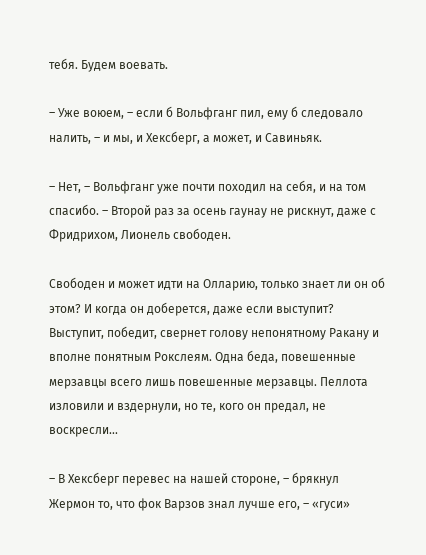тебя. Будем воевать.

– Уже воюем, – если б Вольфганг пил, ему б следовало налить, – и мы, и Хексберг, а может, и Савиньяк.

– Нет, – Вольфганг уже почти походил на себя, и на том спасибо. – Второй раз за осень гаунау не рискнут, даже с Фридрихом, Лионель свободен.

Свободен и может идти на Олларию, только знает ли он об этом? И когда он доберется, даже если выступит? Выступит, победит, свернет голову непонятному Ракану и вполне понятным Рокслеям. Одна беда, повешенные мерзавцы всего лишь повешенные мерзавцы. Пеллота изловили и вздернули, но те, кого он предал, не воскресли...

– В Хексберг перевес на нашей стороне, – брякнул Жермон то, что фок Варзов знал лучше его, – «гуси»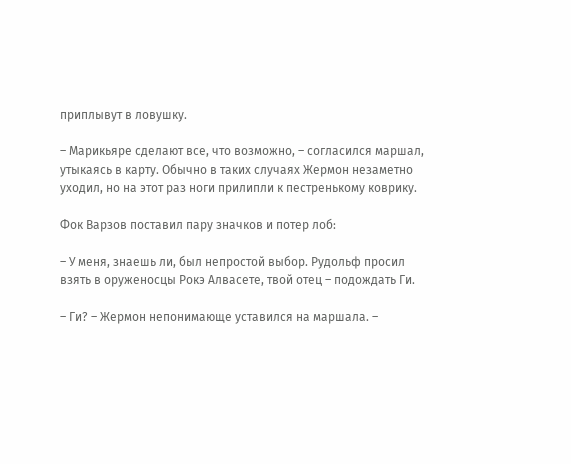приплывут в ловушку.

– Марикьяре сделают все, что возможно, – согласился маршал, утыкаясь в карту. Обычно в таких случаях Жермон незаметно уходил, но на этот раз ноги прилипли к пестренькому коврику.

Фок Варзов поставил пару значков и потер лоб:

– У меня, знаешь ли, был непростой выбор. Рудольф просил взять в оруженосцы Рокэ Алвасете, твой отец – подождать Ги.

– Ги? – Жермон непонимающе уставился на маршала. –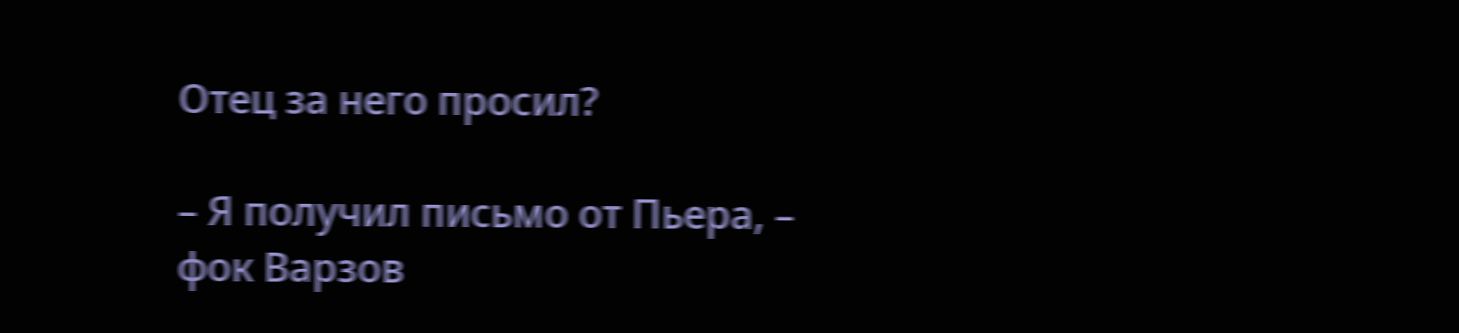Отец за него просил?

– Я получил письмо от Пьера, – фок Варзов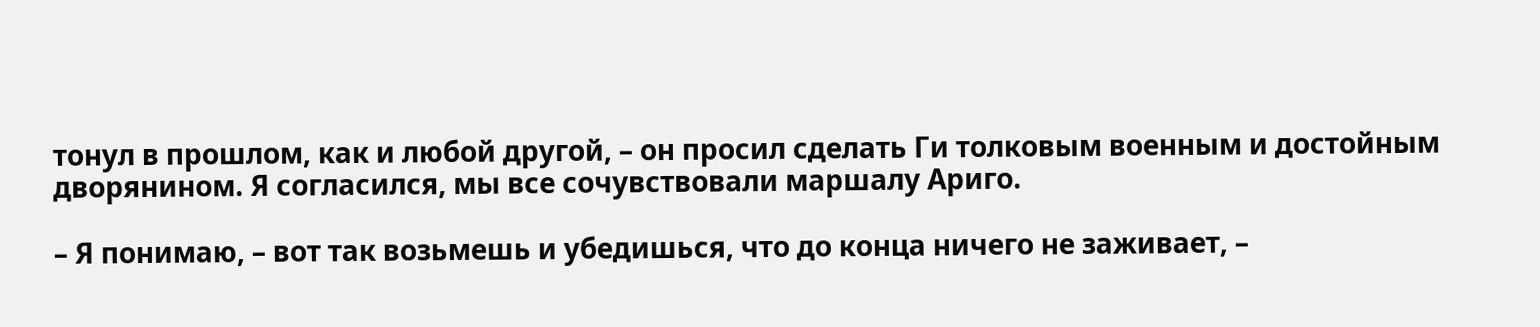тонул в прошлом, как и любой другой, – он просил сделать Ги толковым военным и достойным дворянином. Я согласился, мы все сочувствовали маршалу Ариго.

– Я понимаю, – вот так возьмешь и убедишься, что до конца ничего не заживает, –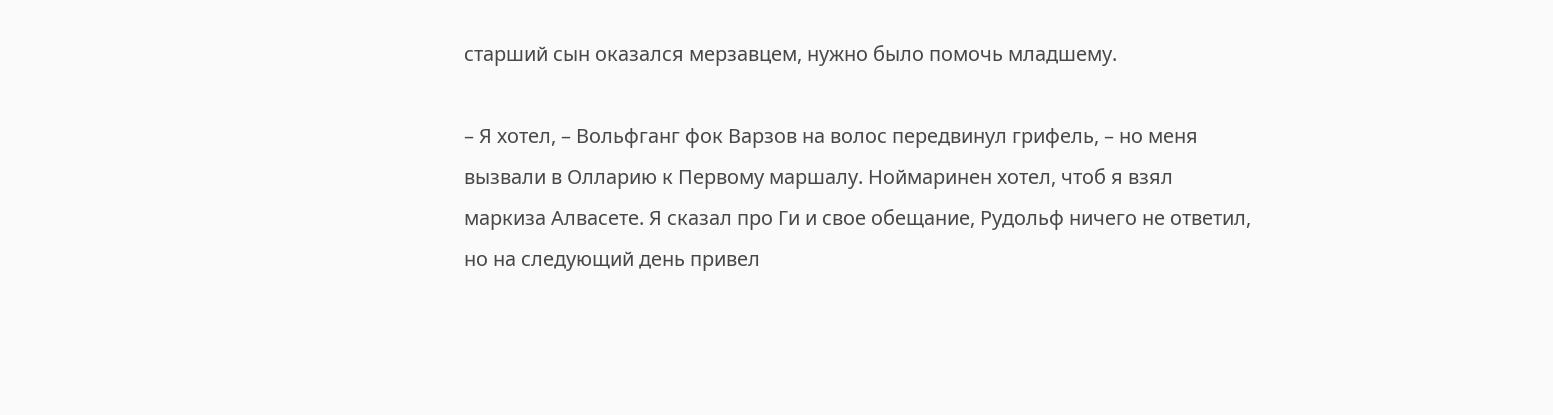старший сын оказался мерзавцем, нужно было помочь младшему.

– Я хотел, – Вольфганг фок Варзов на волос передвинул грифель, – но меня вызвали в Олларию к Первому маршалу. Ноймаринен хотел, чтоб я взял маркиза Алвасете. Я сказал про Ги и свое обещание, Рудольф ничего не ответил, но на следующий день привел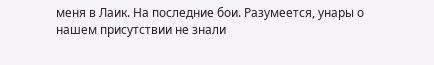меня в Лаик. На последние бои. Разумеется, унары о нашем присутствии не знали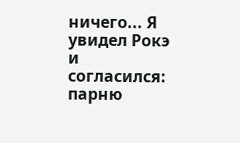ничего... Я увидел Рокэ и согласился: парню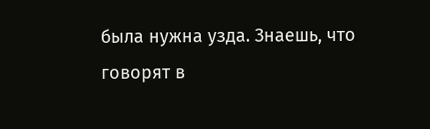была нужна узда. Знаешь, что говорят в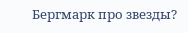Бергмарк про звезды?